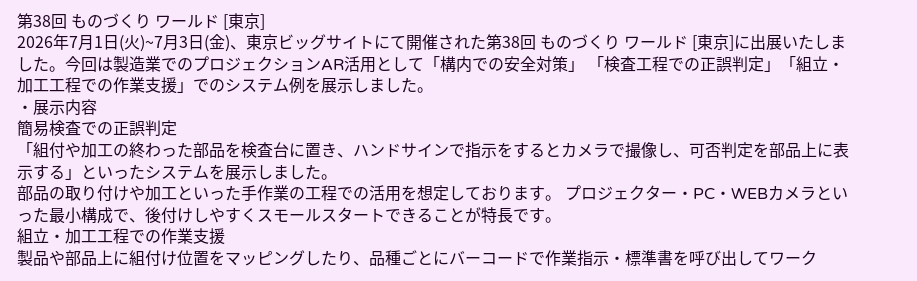第38回 ものづくり ワールド [東京]
2026年7月1日(火)~7月3日(金)、東京ビッグサイトにて開催された第38回 ものづくり ワールド [東京]に出展いたしました。今回は製造業でのプロジェクションAR活用として「構内での安全対策」 「検査工程での正誤判定」「組立・加工工程での作業支援」でのシステム例を展示しました。
・展示内容
簡易検査での正誤判定
「組付や加工の終わった部品を検査台に置き、ハンドサインで指示をするとカメラで撮像し、可否判定を部品上に表示する」といったシステムを展示しました。
部品の取り付けや加工といった手作業の工程での活用を想定しております。 プロジェクター・PC・WEBカメラといった最小構成で、後付けしやすくスモールスタートできることが特長です。
組立・加工工程での作業支援
製品や部品上に組付け位置をマッピングしたり、品種ごとにバーコードで作業指示・標準書を呼び出してワーク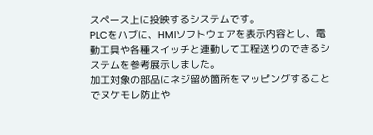スペース上に投映するシステムです。
PLCをハブに、HMIソフトウェアを表示内容とし、電動工具や各種スイッチと連動して工程送りのできるシステムを参考展示しました。
加工対象の部品にネジ留め箇所をマッピングすることでヌケモレ防止や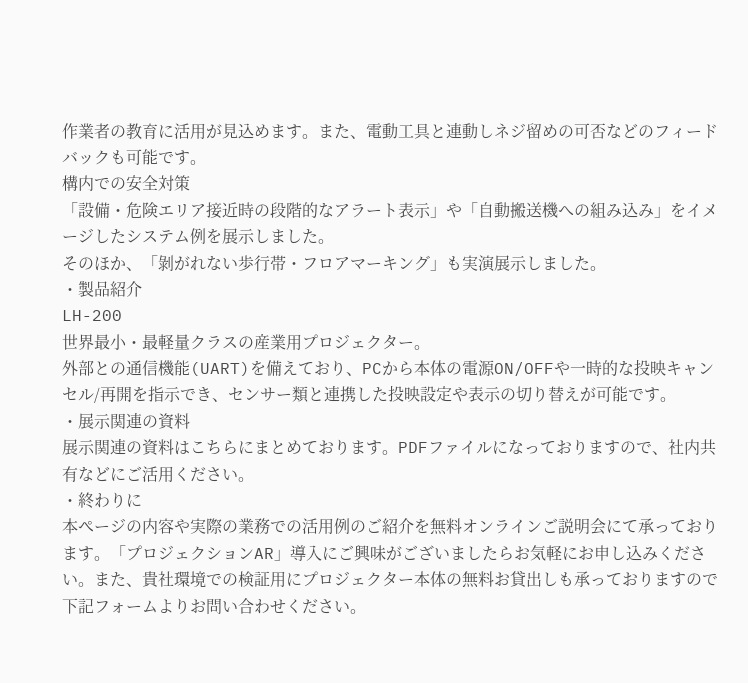作業者の教育に活用が見込めます。また、電動工具と連動しネジ留めの可否などのフィードバックも可能です。
構内での安全対策
「設備・危険エリア接近時の段階的なアラート表示」や「自動搬送機への組み込み」をイメージしたシステム例を展示しました。
そのほか、「剝がれない歩行帯・フロアマーキング」も実演展示しました。
・製品紹介
LH-200
世界最小・最軽量クラスの産業用プロジェクター。
外部との通信機能(UART)を備えており、PCから本体の電源ON/OFFや一時的な投映キャンセル/再開を指示でき、センサー類と連携した投映設定や表示の切り替えが可能です。
・展示関連の資料
展示関連の資料はこちらにまとめております。PDFファイルになっておりますので、社内共有などにご活用ください。
・終わりに
本ぺージの内容や実際の業務での活用例のご紹介を無料オンラインご説明会にて承っております。「プロジェクションAR」導入にご興味がございましたらお気軽にお申し込みください。また、貴社環境での検証用にプロジェクター本体の無料お貸出しも承っておりますので下記フォームよりお問い合わせください。